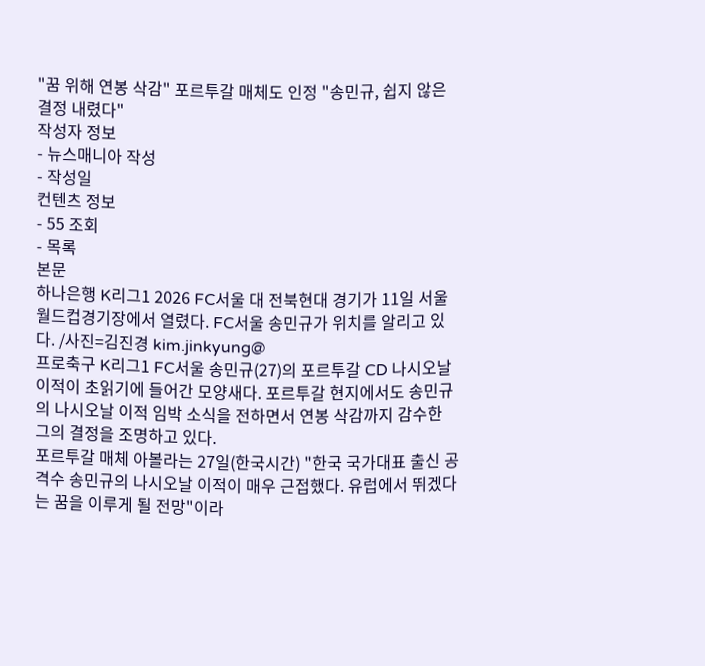"꿈 위해 연봉 삭감" 포르투갈 매체도 인정 "송민규, 쉽지 않은 결정 내렸다"
작성자 정보
- 뉴스매니아 작성
- 작성일
컨텐츠 정보
- 55 조회
- 목록
본문
하나은행 K리그1 2026 FC서울 대 전북현대 경기가 11일 서울월드컵경기장에서 열렸다. FC서울 송민규가 위치를 알리고 있다. /사진=김진경 kim.jinkyung@
프로축구 K리그1 FC서울 송민규(27)의 포르투갈 CD 나시오날 이적이 초읽기에 들어간 모양새다. 포르투갈 현지에서도 송민규의 나시오날 이적 임박 소식을 전하면서 연봉 삭감까지 감수한 그의 결정을 조명하고 있다.
포르투갈 매체 아볼라는 27일(한국시간) "한국 국가대표 출신 공격수 송민규의 나시오날 이적이 매우 근접했다. 유럽에서 뛰겠다는 꿈을 이루게 될 전망"이라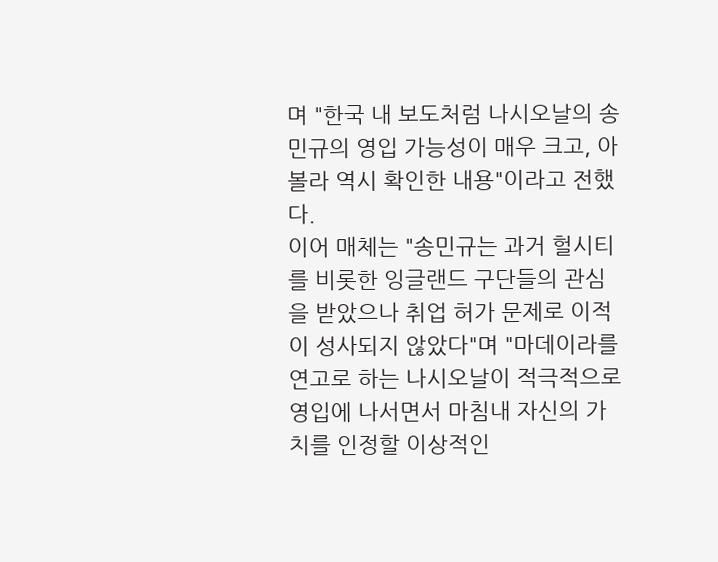며 "한국 내 보도처럼 나시오날의 송민규의 영입 가능성이 매우 크고, 아볼라 역시 확인한 내용"이라고 전했다.
이어 매체는 "송민규는 과거 헐시티를 비롯한 잉글랜드 구단들의 관심을 받았으나 취업 허가 문제로 이적이 성사되지 않았다"며 "마데이라를 연고로 하는 나시오날이 적극적으로 영입에 나서면서 마침내 자신의 가치를 인정할 이상적인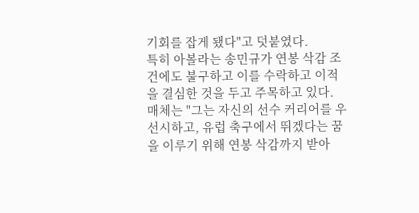기회를 잡게 됐다"고 덧붙였다.
특히 아볼라는 송민규가 연봉 삭감 조건에도 불구하고 이를 수락하고 이적을 결심한 것을 두고 주목하고 있다. 매체는 "그는 자신의 선수 커리어를 우선시하고, 유럽 축구에서 뛰겠다는 꿈을 이루기 위해 연봉 삭감까지 받아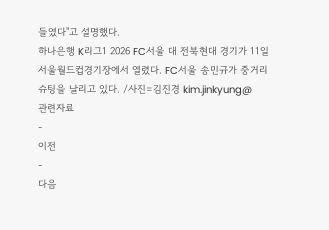들였다"고 설명했다.
하나은행 K리그1 2026 FC서울 대 전북현대 경기가 11일 서울월드컵경기장에서 열렸다. FC서울 송민규가 중거리 슈팅을 날리고 있다. /사진=김진경 kim.jinkyung@
관련자료
-
이전
-
다음